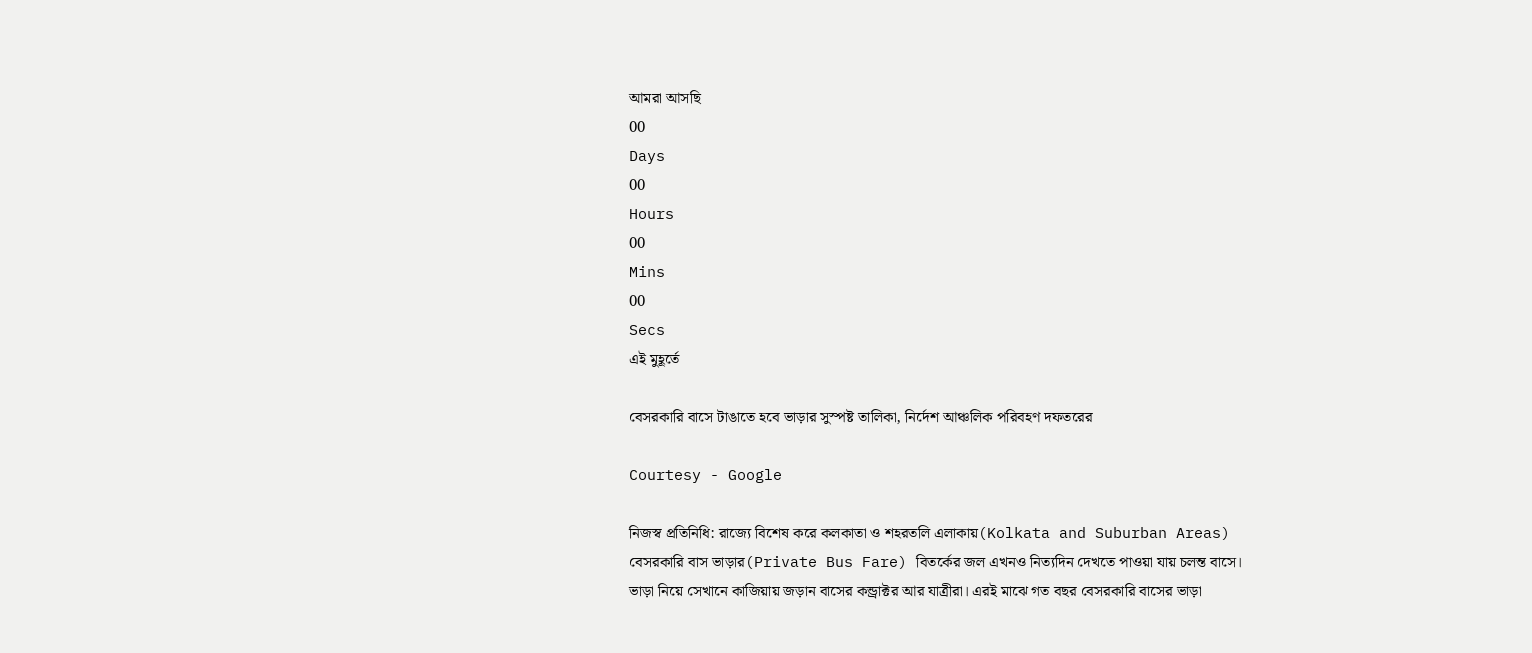আমরা আসছি
00
Days
00
Hours
00
Mins
00
Secs
এই মুহূর্তে

বেসরকারি বাসে টাঙাতে হবে ভাড়ার সুস্পষ্ট তালিকা, নির্দেশ আঞ্চলিক পরিবহণ দফতরের

Courtesy - Google

নিজস্ব প্রতিনিধি: রাজ্যে বিশেষ করে কলকাতা ও শহরতলি এলাকায়(Kolkata and Suburban Areas) বেসরকারি বাস ভাড়ার(Private Bus Fare) বিতর্কের জল এখনও নিত্যদিন দেখতে পাওয়া যায় চলন্ত বাসে। ভাড়া নিয়ে সেখানে কাজিয়ায় জড়ান বাসের কন্ড্রাক্টর আর যাত্রীরা। এরই মাঝে গত বছর বেসরকারি বাসের ভাড়া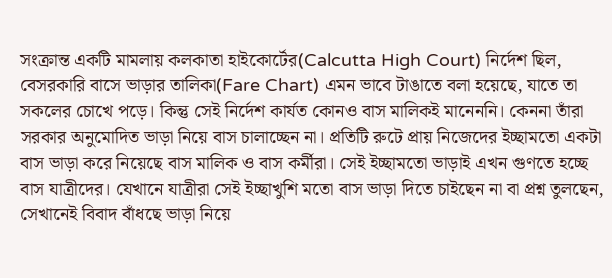সংক্রান্ত একটি মামলায় কলকাতা হাইকোর্টের(Calcutta High Court) নির্দেশ ছিল, বেসরকারি বাসে ভাড়ার তালিকা(Fare Chart) এমন ভাবে টাঙাতে বলা হয়েছে, যাতে তা সকলের চোখে পড়ে। কিন্তু সেই নির্দেশ কার্যত কোনও বাস মালিকই মানেননি। কেননা তাঁরা সরকার অনুমোদিত ভাড়া নিয়ে বাস চালাচ্ছেন না। প্রতিটি রুটে প্রায় নিজেদের ইচ্ছামতো একটা বাস ভাড়া করে নিয়েছে বাস মালিক ও বাস কর্মীরা। সেই ইচ্ছামতো ভাড়াই এখন গুণতে হচ্ছে বাস যাত্রীদের। যেখানে যাত্রীরা সেই ইচ্ছাখুশি মতো বাস ভাড়া দিতে চাইছেন না বা প্রশ্ন তুলছেন, সেখানেই বিবাদ বাঁধছে ভাড়া নিয়ে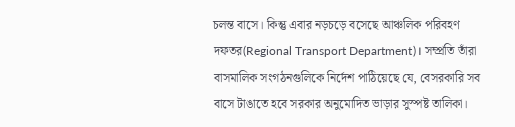চলন্ত বাসে। কিন্তু এবার নড়চড়ে বসেছে আঞ্চলিক পরিবহণ দফতর(Regional Transport Department)। সম্প্রতি তাঁরা বাসমালিক সংগঠনগুলিকে নির্দেশ পাঠিয়েছে যে, বেসরকারি সব বাসে টাঙাতে হবে সরকার অনুমোদিত ভাড়ার সুস্পষ্ট তালিকা।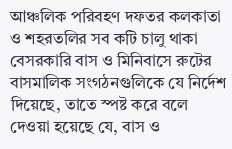আঞ্চলিক পরিবহণ দফতর কলকাতা ও শহরতলির সব কটি চালু থাকা বেসরকারি বাস ও মিনিবাসে রুটের বাসমালিক সংগঠনগুলিকে যে নির্দেশ দিয়েছে, তাতে স্পষ্ট করে বলে দেওয়া হয়েছে যে, বাস ও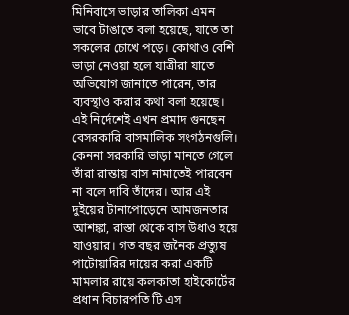মিনিবাসে ভাড়ার তালিকা এমন ভাবে টাঙাতে বলা হয়েছে, যাতে তা সকলের চোখে পড়ে। কোথাও বেশি ভাড়া নেওয়া হলে যাত্রীরা যাতে অভিযোগ জানাতে পারেন, তার ব্যবস্থাও করার কথা বলা হয়েছে। এই নির্দেশেই এখন প্রমাদ গুনছেন বেসরকারি বাসমালিক সংগঠনগুলি। কেননা সরকারি ভাড়া মানতে গেলে তাঁরা রাস্তায় বাস নামাতেই পারবেন না বলে দাবি তাঁদের। আর এই দুইয়ের টানাপোড়েনে আমজনতার আশঙ্কা, রাস্তা থেকে বাস উধাও হয়ে যাওয়ার। গত বছর জনৈক প্রত্যুষ পাটোয়ারির দায়ের করা একটি মামলার রায়ে কলকাতা হাইকোর্টের প্রধান বিচারপতি টি এস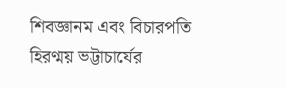শিবজ্ঞানম এবং বিচারপতি হিরণ্ময় ভট্টাচার্যের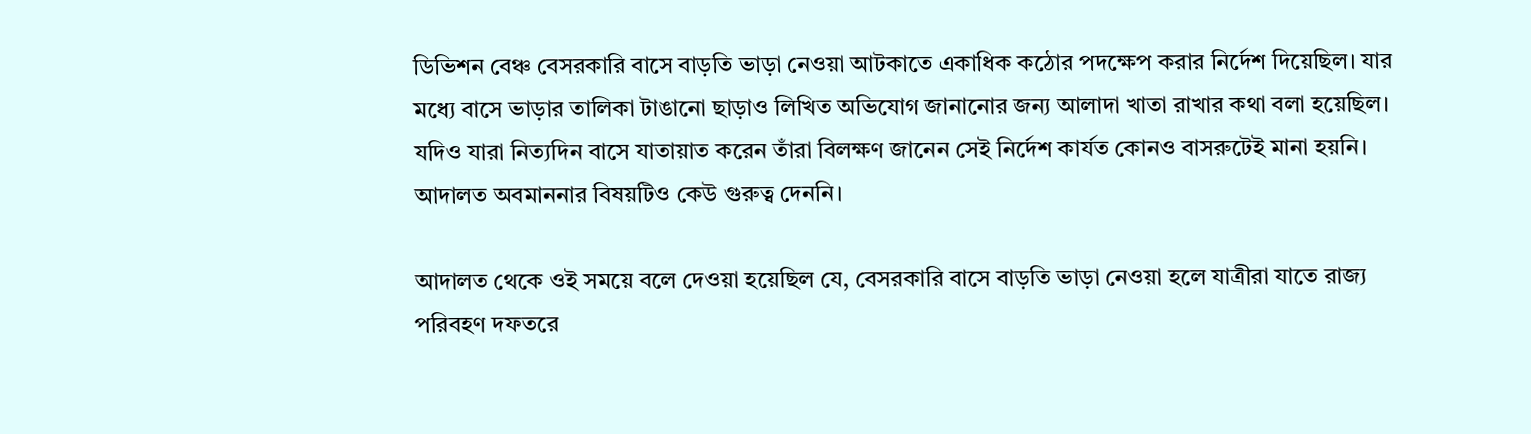ডিভিশন বেঞ্চ বেসরকারি বাসে বাড়তি ভাড়া নেওয়া আটকাতে একাধিক কঠোর পদক্ষেপ করার নির্দেশ দিয়েছিল। যার মধ্যে বাসে ভাড়ার তালিকা টাঙানো ছাড়াও লিখিত অভিযোগ জানানোর জন্য আলাদা খাতা রাখার কথা বলা হয়েছিল। যদিও যারা নিত্যদিন বাসে যাতায়াত করেন তাঁরা বিলক্ষণ জানেন সেই নির্দেশ কার্যত কোনও বাসরুটেই মানা হয়নি। আদালত অবমাননার বিষয়টিও কেউ গুরুত্ব দেননি।

আদালত থেকে ওই সময়ে বলে দেওয়া হয়েছিল যে, বেসরকারি বাসে বাড়তি ভাড়া নেওয়া হলে যাত্রীরা যাতে রাজ্য পরিবহণ দফতরে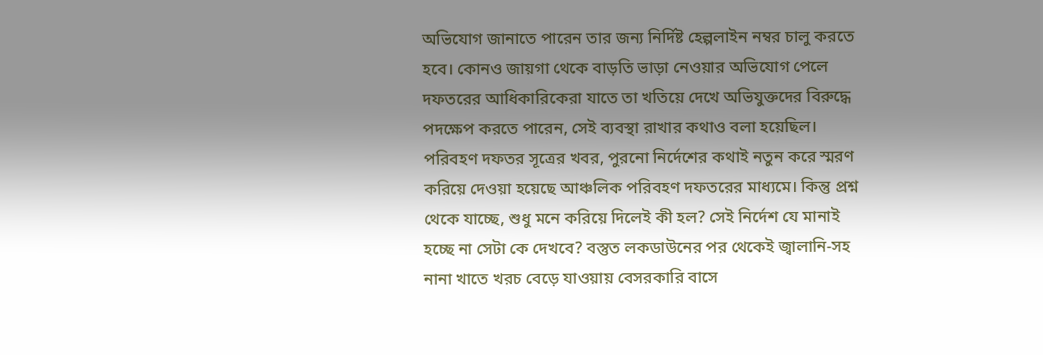অভিযোগ জানাতে পারেন তার জন্য নির্দিষ্ট হেল্পলাইন নম্বর চালু করতে হবে। কোনও জায়গা থেকে বাড়তি ভাড়া নেওয়ার অভিযোগ পেলে দফতরের আধিকারিকেরা যাতে তা খতিয়ে দেখে অভিযুক্তদের বিরুদ্ধে পদক্ষেপ করতে পারেন, সেই ব্যবস্থা রাখার কথাও বলা হয়েছিল। পরিবহণ দফতর সূত্রের খবর, পুরনো নির্দেশের কথাই নতুন করে স্মরণ করিয়ে দেওয়া হয়েছে আঞ্চলিক পরিবহণ দফতরের মাধ্যমে। কিন্তু প্রশ্ন থেকে যাচ্ছে, শুধু মনে করিয়ে দিলেই কী হল? সেই নির্দেশ যে মানাই হচ্ছে না সেটা কে দেখবে? বস্তুত লকডাউনের পর থেকেই জ্বালানি-সহ নানা খাতে খরচ বেড়ে যাওয়ায় বেসরকারি বাসে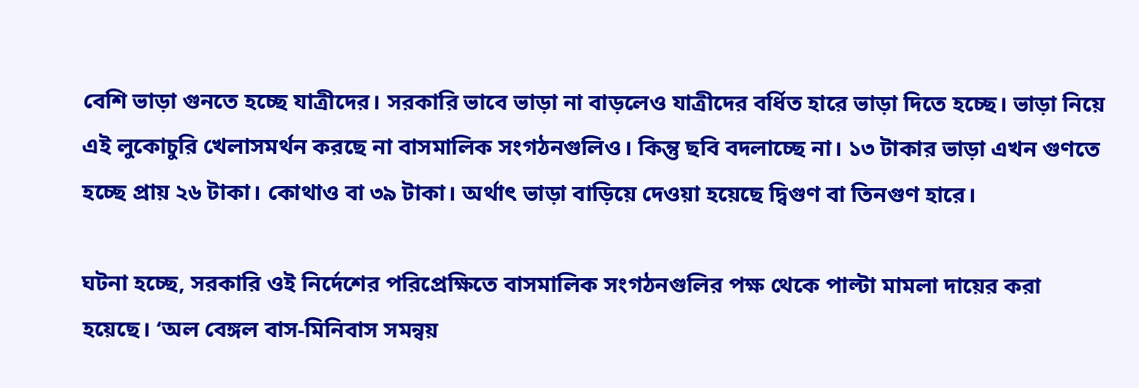বেশি ভাড়া গুনতে হচ্ছে যাত্রীদের। সরকারি ভাবে ভাড়া না বাড়লেও যাত্রীদের বর্ধিত হারে ভাড়া দিতে হচ্ছে। ভাড়া নিয়ে এই লুকোচুরি খেলাসমর্থন করছে না বাসমালিক সংগঠনগুলিও। কিন্তু ছবি বদলাচ্ছে না। ১৩ টাকার ভাড়া এখন গুণতে হচ্ছে প্রায় ২৬ টাকা। কোথাও বা ৩৯ টাকা। অর্থাৎ ভাড়া বাড়িয়ে দেওয়া হয়েছে দ্বিগুণ বা তিনগুণ হারে।

ঘটনা হচ্ছে, সরকারি ওই নির্দেশের পরিপ্রেক্ষিতে বাসমালিক সংগঠনগুলির পক্ষ থেকে পাল্টা মামলা দায়ের করা হয়েছে। ‘অল বেঙ্গল বাস-মিনিবাস সমন্বয়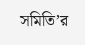সমিতি’র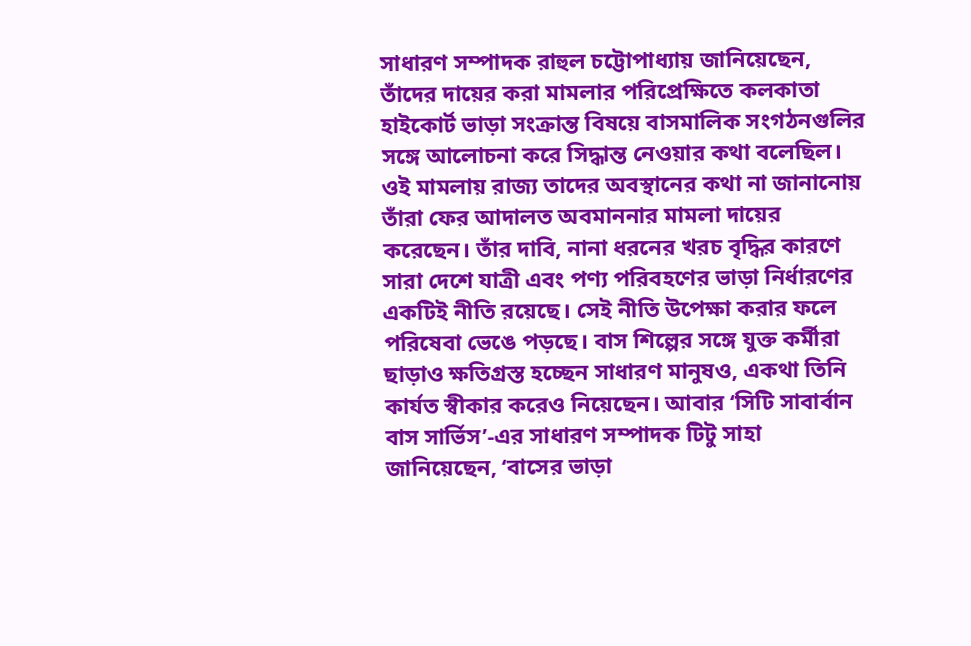সাধারণ সম্পাদক রাহুল চট্টোপাধ্যায় জানিয়েছেন, তাঁদের দায়ের করা মামলার পরিপ্রেক্ষিতে কলকাতা হাইকোর্ট ভাড়া সংক্রান্ত বিষয়ে বাসমালিক সংগঠনগুলির সঙ্গে আলোচনা করে সিদ্ধান্ত নেওয়ার কথা বলেছিল। ওই মামলায় রাজ্য তাদের অবস্থানের কথা না জানানোয় তাঁরা ফের আদালত অবমাননার মামলা দায়ের করেছেন। তাঁর দাবি, নানা ধরনের খরচ বৃদ্ধির কারণে সারা দেশে যাত্রী এবং পণ্য পরিবহণের ভাড়া নির্ধারণের একটিই নীতি রয়েছে। সেই নীতি উপেক্ষা করার ফলে পরিষেবা ভেঙে পড়ছে। বাস শিল্পের সঙ্গে যুক্ত কর্মীরা ছাড়াও ক্ষতিগ্রস্ত হচ্ছেন সাধারণ মানুষও, একথা তিনি কার্যত স্বীকার করেও নিয়েছেন। আবার ‘সিটি সাবার্বান বাস সার্ভিস’-এর সাধারণ সম্পাদক টিটু সাহা জানিয়েছেন, ‘বাসের ভাড়া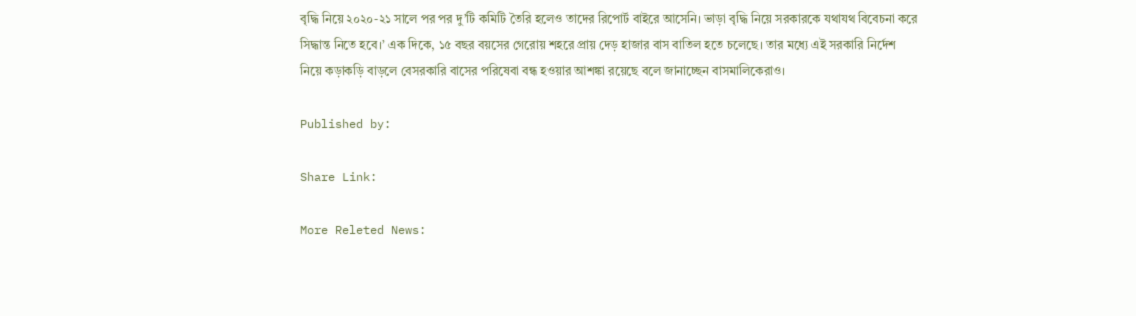বৃদ্ধি নিয়ে ২০২০-২১ সালে পর পর দু’টি কমিটি তৈরি হলেও তাদের রিপোর্ট বাইরে আসেনি। ভাড়া বৃদ্ধি নিয়ে সরকারকে যথাযথ বিবেচনা করে সিদ্ধান্ত নিতে হবে।’ এক দিকে, ১৫ বছর বয়সের গেরোয় শহরে প্রায় দেড় হাজার বাস বাতিল হতে চলেছে। তার মধ্যে এই সরকারি নির্দেশ নিয়ে কড়াকড়ি বাড়লে বেসরকারি বাসের পরিষেবা বন্ধ হওয়ার আশঙ্কা রয়েছে বলে জানাচ্ছেন বাসমালিকেরাও।

Published by:

Share Link:

More Releted News: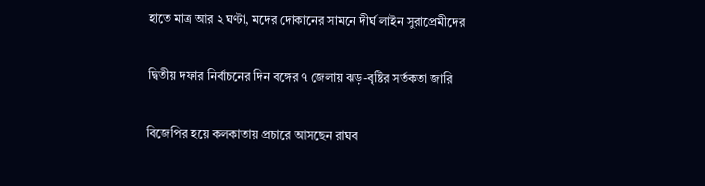হাতে মাত্র আর ২ ঘণ্টা, মদের দোকানের সামনে দীর্ঘ লাইন সুরাপ্রেমীদের

দ্বিতীয় দফার নির্বাচনের দিন বঙ্গের ৭ জেলায় ঝড়-বৃষ্টির সর্তকতা জারি

বিজেপির হয়ে কলকাতায় প্রচারে আসছেন রাঘব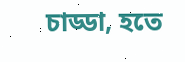চাড্ডা, হতে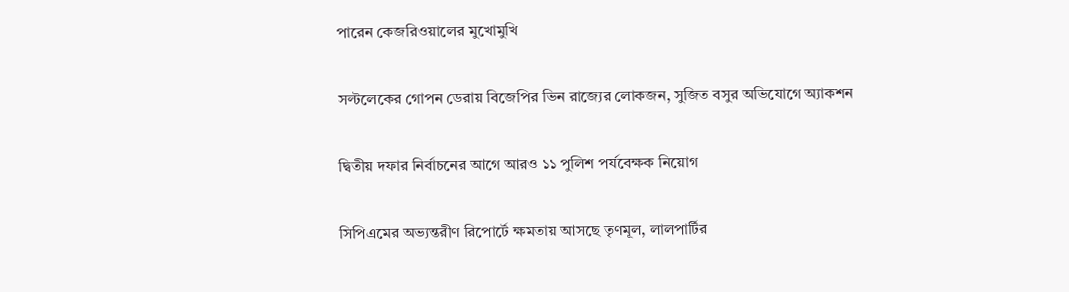পারেন কেজরিওয়ালের মুখোমুখি

সল্টলেকের গোপন ডেরায় বিজেপির ভিন রাজ্যের লোকজন, সুজিত বসুর অভিযোগে অ্যাকশন

দ্বিতীয় দফার নির্বাচনের আগে আরও ১১ পুলিশ পর্যবেক্ষক নিয়োগ

সিপিএমের অভ্যন্তরীণ রিপোর্টে ক্ষমতায় আসছে তৃণমূল, লালপার্টির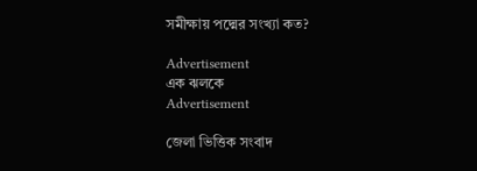সমীক্ষায় পদ্মের সংখ্যা কত?

Advertisement
এক ঝলকে
Advertisement

জেলা ভিত্তিক সংবাদ